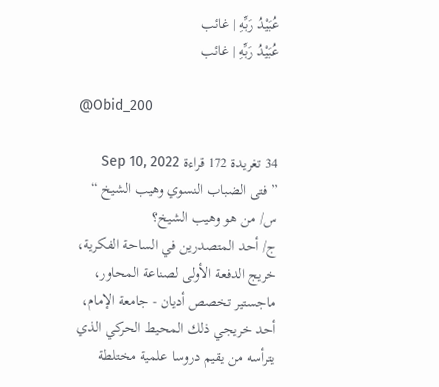عُبَيْدُ رَبِّهِ | غائب
عُبَيْدُ رَبِّهِ | غائب

@Obid_200

34 تغريدة 172 قراءة Sep 10, 2022
” فتى الضباب النسوي وهيب الشيخ “
س/ من هو وهيب الشيخ؟
ج/ أحد المتصدرين في الساحة الفكرية، خريج الدفعة الأولى لصناعة المحاور، ماجستير تخصص أديان - جامعة الإمام، أحد خريجي ذلك المحيط الحركي الذي يترأسه من يقيم دروسا علمية مختلطة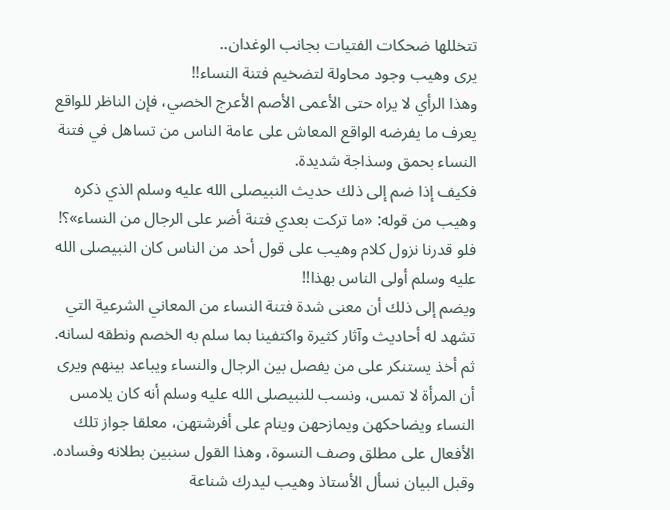تتخللها ضحكات الفتيات بجانب الوغدان..
يرى وهيب وجود محاولة لتضخيم فتنة النساء!!
وهذا الرأي لا يراه حتى الأعمى الأصم الأعرج الخصي، فإن الناظر للواقع يعرف ما يفرضه الواقع المعاش على عامة الناس من تساهل في فتنة النساء بحمق وسذاجة شديدة.
فكيف إذا ضم إلى ذلك حديث النبيصلى الله عليه وسلم الذي ذكره وهيب من قوله: «ما تركت بعدي فتنة أضر على الرجال من النساء»؟!
فلو قدرنا نزول كلام وهيب على قول أحد من الناس كان النبيصلى الله عليه وسلم أولى الناس بهذا!!
ويضم إلى ذلك أن معنى شدة فتنة النساء من المعاني الشرعية التي تشهد له أحاديث وآثار كثيرة واكتفينا بما سلم به الخصم ونطقه لسانه.
ثم أخذ يستنكر على من يفصل بين الرجال والنساء ويباعد بينهم ويرى أن المرأة لا تمس، ونسب للنبيصلى الله عليه وسلم أنه كان يلامس النساء ويضاحكهن ويمازحهن وينام على أفرشتهن، معلقا جواز تلك الأفعال على مطلق وصف النسوة، وهذا القول سنبين بطلانه وفساده.
وقبل البيان نسأل الأستاذ وهيب ليدرك شناعة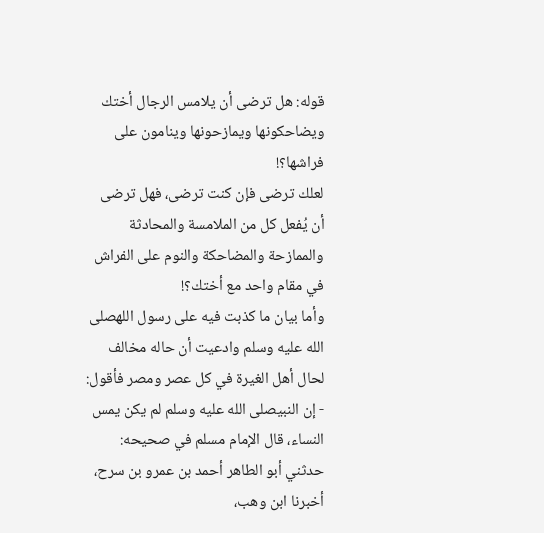قوله: هل ترضى أن يلامس الرجال أختك ويضاحكونها ويمازحونها وينامون على فراشها؟!
لعلك ترضى فإن كنت ترضى، فهل ترضى أن يُفعل كل من الملامسة والمحادثة والممازحة والمضاحكة والنوم على الفراش في مقام واحد مع أختك؟!
وأما بيان ما كذبت فيه على رسول اللهصلى الله عليه وسلم وادعيت أن حاله مخالف لحال أهل الغيرة في كل عصر ومصر فأقول:
- إن النبيصلى الله عليه وسلم لم يكن يمس النساء، قال الإمام مسلم في صحيحه: حدثني ‌أبو الطاهر أحمد بن عمرو بن سرح، أخبرنا ‌ابن وهب،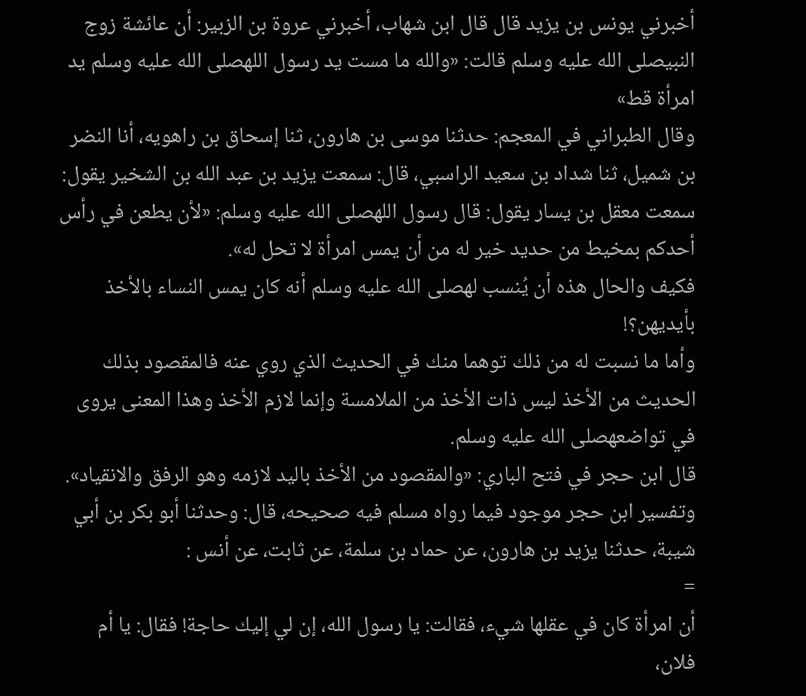أخبرني ‌يونس بن يزيد قال قال ‌ابن شهاب، أخبرني ‌عروة بن الزبير: أن ‌عائشة زوج النبيصلى الله عليه وسلم قالت: «والله ما مست يد رسول اللهصلى الله عليه وسلم يد امرأة قط»
وقال الطبراني في المعجم: حدثنا موسى بن هارون، ثنا إسحاق بن راهويه، أنا النضر بن شميل، ثنا شداد بن سعيد الراسبي، قال: سمعت يزيد بن عبد الله بن الشخير يقول: سمعت معقل بن يسار يقول: قال رسول اللهصلى الله عليه وسلم: «لأن يطعن في رأس أحدكم بمخيط من حديد خير له من أن يمس امرأة لا تحل له».
فكيف والحال هذه أن يُنسب لهصلى الله عليه وسلم أنه كان يمس النساء بالأخذ بأيديهن؟!
وأما ما نسبت له من ذلك توهما منك في الحديث الذي روي عنه فالمقصود بذلك الحديث من الأخذ ليس ذات الأخذ من الملامسة وإنما لازم الأخذ وهذا المعنى يروى في تواضعهصلى الله عليه وسلم.
قال ابن حجر في فتح الباري: «والمقصود من الأخذ باليد لازمه وهو الرفق والانقياد».
وتفسير ابن حجر موجود فيما رواه مسلم فيه صحيحه، قال: وحدثنا ‌أبو بكر بن أبي شيبة، حدثنا ‌يزيد بن هارون، عن ‌حماد بن سلمة، عن ‌ثابت، عن ‌أنس :
=
أن امرأة كان في عقلها شيء، فقالت: يا رسول الله، إن لي إليك حاجة! فقال: يا أم فلان،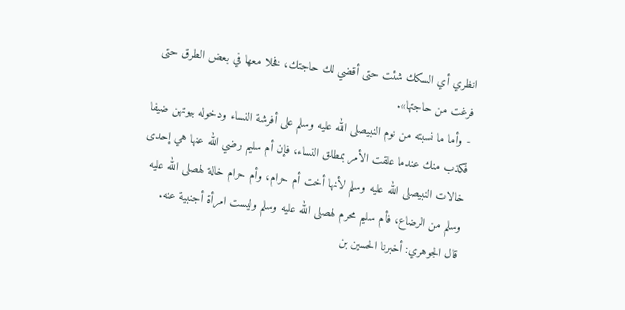انظري أي السكك شئت حتى أقضي لك حاجتك، فخلا معها في بعض الطرق حتى فرغت من حاجتها».
- وأما ما نسبته من نوم النبيصلى الله عليه وسلم على أفرشة النساء ودخوله بيوتهن ضيفا فكذب منك عندما علقت الأمر بمطلق النساء، فإن أم سليم رضي الله عنها هي إحدى خالات النبيصلى الله عليه وسلم لأنها أخت أم حرام، وأم حرام خالة لهصلى الله عليه وسلم من الرضاع، فأم سليم محرم لهصلى الله عليه وسلم وليست امرأة أجنبية عنه.
قال الجوهري: أخبرنا الحسين بن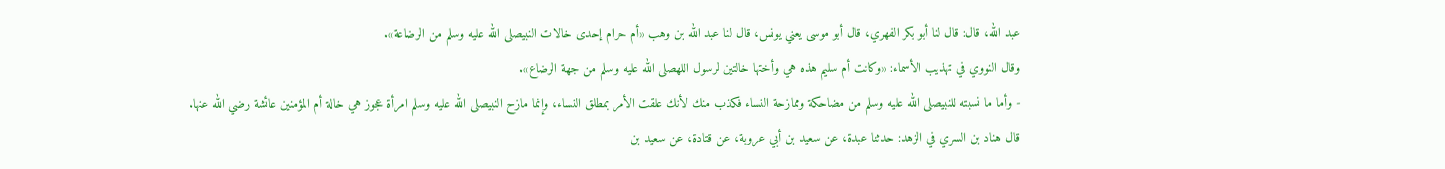عبد الله، قال: قال لنا أبو بكر الفهري، قال أبو موسى يعني يونس، قال لنا عبد الله بن وهب «أم حرام إحدى خالات النبيصلى الله عليه وسلم من الرضاعة».
وقال النووي في تهذيب الأسماء: «وكانت أم سليم هذه هي وأختها خالتين لرسول اللهصلى الله عليه وسلم من جهة الرضاع».
- وأما ما نسبته للنبيصلى الله عليه وسلم من مضاحكة وممازحة النساء فكذب منك لأنك علقت الأمر بمطلق النساء، وإنما مازح النبيصلى الله عليه وسلم امرأة عجوز هي خالة أم المؤمنين عائشة رضي الله عنها.
قال هناد بن السري في الزهد: حدثنا عبدة، عن سعيد بن أبي عروبة، عن قتادة، عن سعيد بن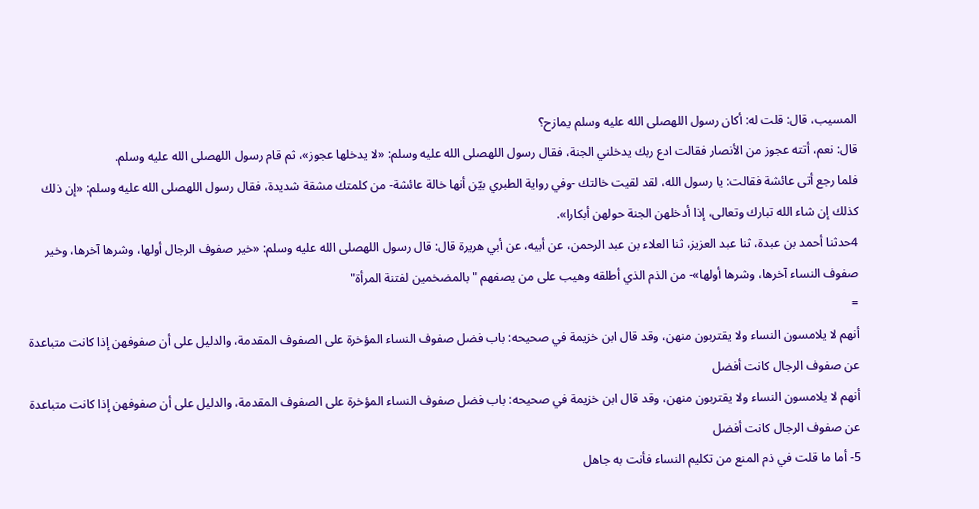المسيب، قال: قلت له: أكان رسول اللهصلى الله عليه وسلم يمازح؟
قال: نعم، أتته عجوز من الأنصار فقالت ادع ربك يدخلني الجنة، فقال رسول اللهصلى الله عليه وسلم: «لا يدخلها عجوز»، ثم قام رسول اللهصلى الله عليه وسلم.
فلما رجع أتى عائشة فقالت: يا رسول الله، لقد لقيت خالتك -وفي رواية الطبري بيّن أنها خالة عائشة- من كلمتك مشقة شديدة، فقال رسول اللهصلى الله عليه وسلم: «إن ذلك كذلك إن شاء الله تبارك وتعالى، إذا أدخلهن الجنة حولهن أبكارا».
4حدثنا أحمد بن عبدة، ثنا عبد العزيز، ثنا العلاء بن عبد الرحمن، عن أبيه، عن أبي هريرة قال: قال رسول اللهصلى الله عليه وسلم: «خير صفوف الرجال أولها، وشرها آخرها، وخير صفوف النساء آخرها، وشرها أولها»- من الذم الذي أطلقه وهيب على من يصفهم "بالمضخمين لفتنة المرأة"
=
أنهم لا يلامسون النساء ولا يقتربون منهن، وقد قال ابن خزيمة في صحيحه: باب فضل صفوف النساء المؤخرة على الصفوف المقدمة، والدليل على أن صفوفهن إذا كانت متباعدة عن صفوف الرجال كانت أفضل
أنهم لا يلامسون النساء ولا يقتربون منهن، وقد قال ابن خزيمة في صحيحه: باب فضل صفوف النساء المؤخرة على الصفوف المقدمة، والدليل على أن صفوفهن إذا كانت متباعدة عن صفوف الرجال كانت أفضل
5- أما ما قلت في ذم المنع من تكليم النساء فأنت به جاهل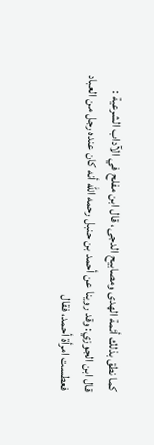كما نطق بذلك أئمة الهدى ومصابيح الدجى، قال ابن مفلح في الآداب الشرعية :
قال ابن الجوزي: وقد روينا عن أحمد بن حنبل رحمه الله أنه كان عنده رجل من العباد فعطست امرأة أحمد، فقال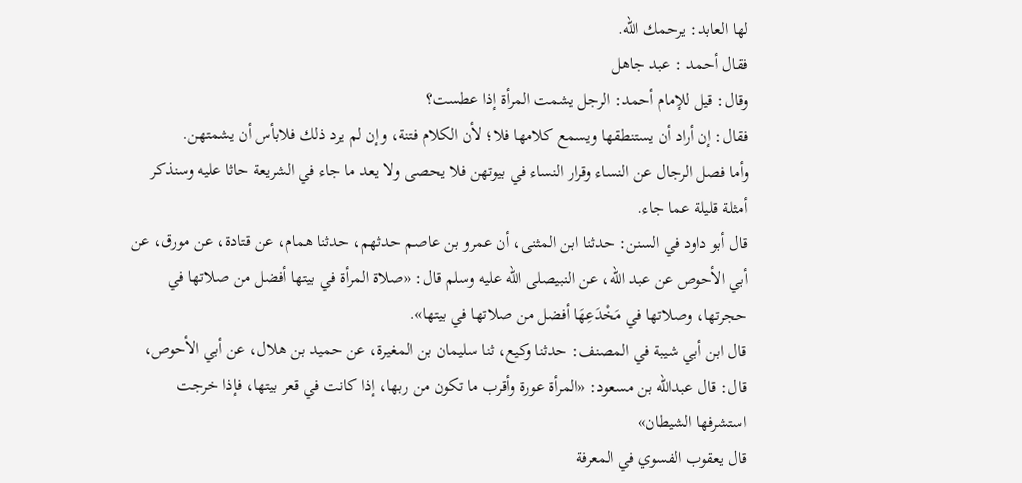لها العابد: يرحمك الله.
فقال أحمد : عبد جاهل
وقال: قيل للإمام أحمد: الرجل يشمت المرأة إذا عطست؟
فقال: إن أراد أن يستنطقها ويسمع كلامها فلا؛ لأن الكلام فتنة، وإن لم يرد ذلك فلابأس أن يشمتهن.
وأما فصل الرجال عن النساء وقرار النساء في بيوتهن فلا يحصى ولا يعد ما جاء في الشريعة حاثا عليه وسنذكر أمثلة قليلة عما جاء.
قال أبو داود في السنن: حدثنا ابن المثنى، أن عمرو بن عاصم حدثهم، حدثنا همام، عن قتادة، عن مورق، عن أبي الأحوص عن عبد الله، عن النبيصلى الله عليه وسلم قال: «صلاة المرأة في بيتها أفضل من صلاتها في حجرتها، وصلاتها في مَخْدَعِهَا أفضل من صلاتها في بيتها».
قال ابن أبي شيبة في المصنف: حدثنا وكيع، ثنا سليمان بن المغيرة، عن حميد بن هلال، عن أبي الأحوص، قال: قال عبدالله بن مسعود: «المرأة عورة وأقرب ما تكون من ربها، إذا كانت في قعر بيتها، فإذا خرجت استشرفها الشيطان»
قال يعقوب الفسوي في المعرفة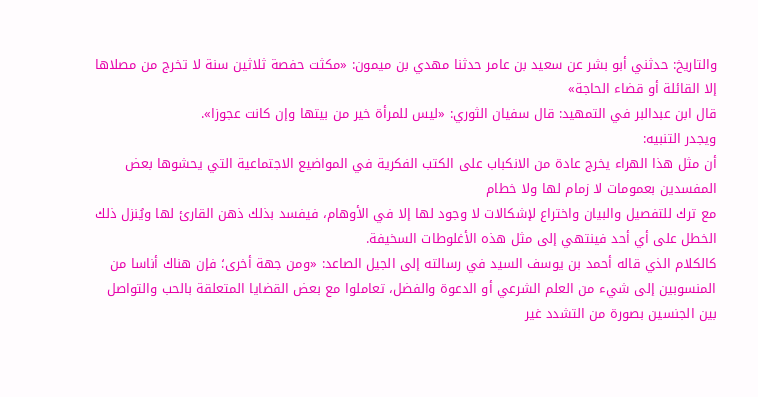والتاريخ: حدثني أبو بشر عن سعيد بن عامر حدثنا مهدي بن ميمون: «مكثت حفصة ثلاثين سنة لا تخرج من مصلاها إلا القائلة أو قضاء الحاجة»
قال ابن عبدالبر في التمهيد: قال سفيان الثوري: «ليس للمرأة خير من بيتها وإن كانت عجوزا».
ويجدر التنبيه:
أن مثل هذا الهراء يخرج عادة من الانكباب على الكتب الفكرية في المواضيع الاجتماعية التي يحشوها بعض المفسدين بعمومات لا زمام لها ولا خطام
مع ترك للتفصيل والبيان واختراع لإشكالات لا وجود لها إلا في الأوهام، فيفسد بذلك ذهن القارئ لها ويُنزل ذلك الخطل على أي أحد فينتهي إلى مثل هذه الأغلوطات السخيفة.
كالكلام الذي قاله أحمد بن يوسف السيد في رسالته إلى الجيل الصاعد: «ومن جهة أخرى؛ فإن هناك أناسا من المنسوبين إلى شيء من العلم الشرعي أو الدعوة والفضل، تعاملوا مع بعض القضايا المتعلقة بالحب والتواصل بين الجنسين بصورة من التشدد غير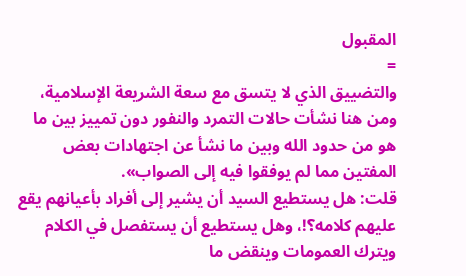المقبول
=
والتضييق الذي لا يتسق مع سعة الشريعة الإسلامية، ومن هنا نشأت حالات التمرد والنفور دون تمييز بين ما هو من حدود الله وبين ما نشأ عن اجتهادات بعض المفتين مما لم يوفقوا فيه إلى الصواب».
قلت: هل يستطيع السيد أن يشير إلى أفراد بأعيانهم يقع عليهم كلامه؟!، وهل يستطيع أن يستفصل في الكلام ويترك العمومات وينقض ما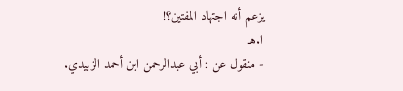يزعم أنه اجتهاد المفتين؟!
ا.هـ
- منقول عن : أبي عبدالرحمن ابن أحمد الزبيدي.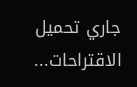جاري تحميل الاقتراحات...